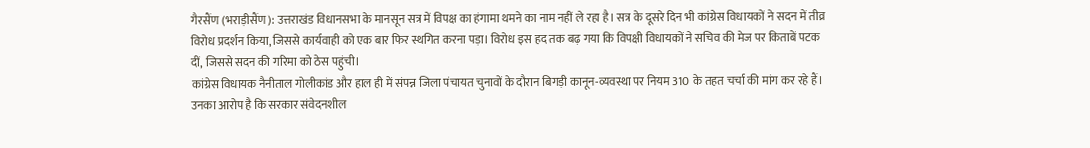गैरसैंण (भराड़ीसैंण): उत्तराखंड विधानसभा के मानसून सत्र में विपक्ष का हंगामा थमने का नाम नहीं ले रहा है। सत्र के दूसरे दिन भी कांग्रेस विधायकों ने सदन में तीव्र विरोध प्रदर्शन किया, जिससे कार्यवाही को एक बार फिर स्थगित करना पड़ा। विरोध इस हद तक बढ़ गया कि विपक्षी विधायकों ने सचिव की मेज पर किताबें पटक दीं, जिससे सदन की गरिमा को ठेस पहुंची।
कांग्रेस विधायक नैनीताल गोलीकांड और हाल ही में संपन्न जिला पंचायत चुनावों के दौरान बिगड़ी कानून-व्यवस्था पर नियम 310 के तहत चर्चा की मांग कर रहे हैं। उनका आरोप है कि सरकार संवेदनशील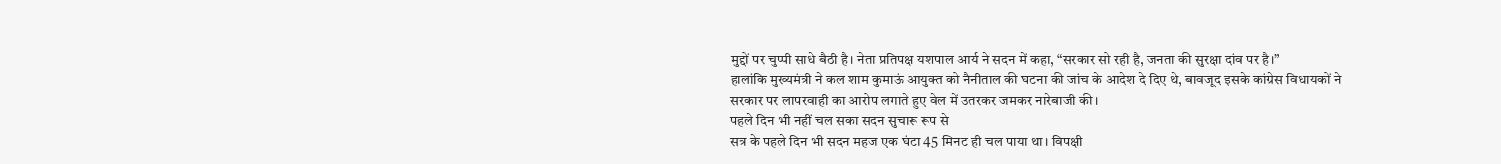मुद्दों पर चुप्पी साधे बैठी है। नेता प्रतिपक्ष यशपाल आर्य ने सदन में कहा, “सरकार सो रही है, जनता की सुरक्षा दांव पर है।”
हालांकि मुख्यमंत्री ने कल शाम कुमाऊं आयुक्त को नैनीताल की घटना की जांच के आदेश दे दिए थे, बावजूद इसके कांग्रेस विधायकों ने सरकार पर लापरवाही का आरोप लगाते हुए वेल में उतरकर जमकर नारेबाजी की।
पहले दिन भी नहीं चल सका सदन सुचारू रूप से
सत्र के पहले दिन भी सदन महज एक घंटा 45 मिनट ही चल पाया था। विपक्षी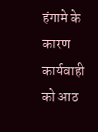हंगामे के कारण कार्यवाही को आठ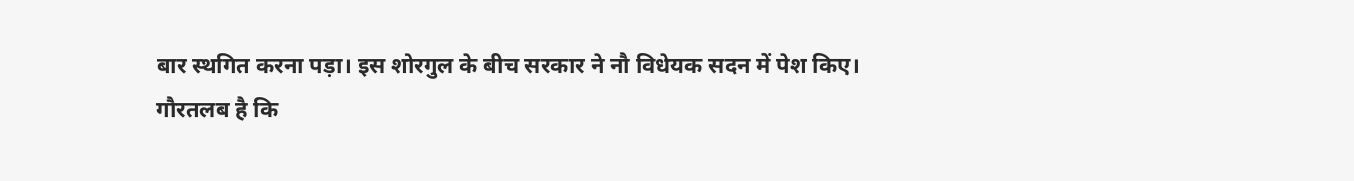बार स्थगित करना पड़ा। इस शोरगुल के बीच सरकार ने नौ विधेयक सदन में पेश किए।
गौरतलब है कि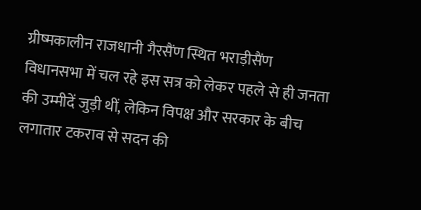ग्रीष्मकालीन राजधानी गैरसैंण स्थित भराड़ीसैंण विधानसभा में चल रहे इस सत्र को लेकर पहले से ही जनता की उम्मीदें जुड़ी थीं, लेकिन विपक्ष और सरकार के बीच लगातार टकराव से सदन की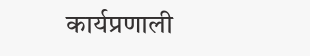कार्यप्रणाली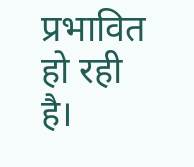प्रभावित हो रही है।